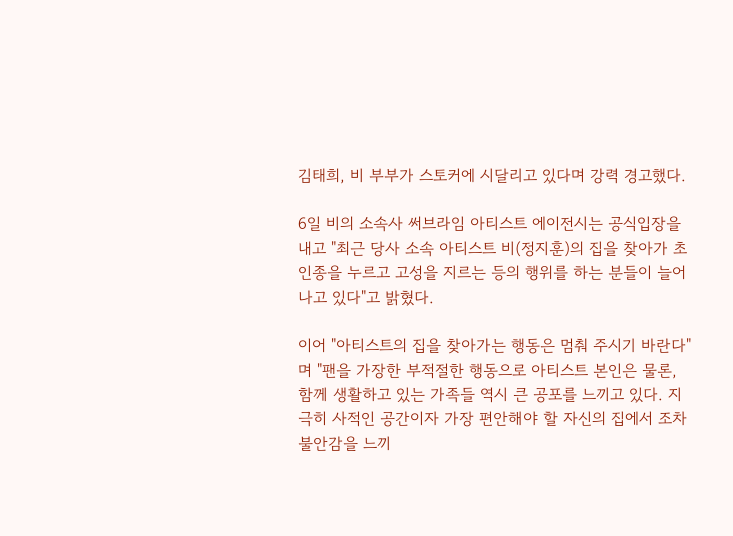김태희, 비 부부가 스토커에 시달리고 있다며 강력 경고했다.

6일 비의 소속사 써브라임 아티스트 에이전시는 공식입장을 내고 "최근 당사 소속 아티스트 비(정지훈)의 집을 찾아가 초인종을 누르고 고성을 지르는 등의 행위를 하는 분들이 늘어나고 있다"고 밝혔다.

이어 "아티스트의 집을 찾아가는 행동은 멈춰 주시기 바란다"며 "팬을 가장한 부적절한 행동으로 아티스트 본인은 물론, 함께 생활하고 있는 가족들 역시 큰 공포를 느끼고 있다. 지극히 사적인 공간이자 가장 편안해야 할 자신의 집에서 조차 불안감을 느끼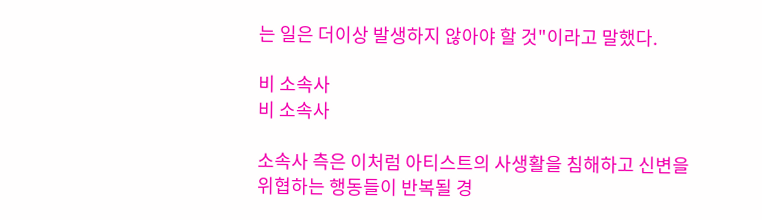는 일은 더이상 발생하지 않아야 할 것"이라고 말했다.

비 소속사
비 소속사

소속사 측은 이처럼 아티스트의 사생활을 침해하고 신변을 위협하는 행동들이 반복될 경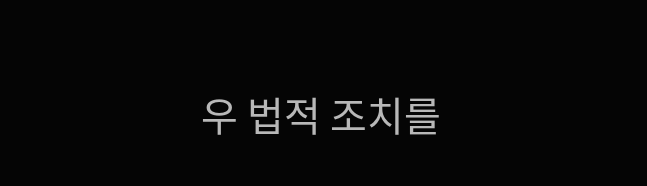우 법적 조치를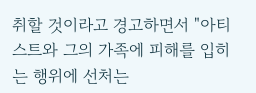취할 것이라고 경고하면서 "아티스트와 그의 가족에 피해를 입히는 행위에 선처는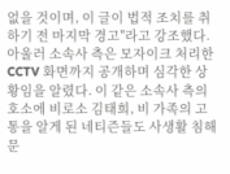없을 것이며, 이 글이 법적 조치를 취하기 전 마지막 경고"라고 강조했다. 아울러 소속사 측은 모자이크 처리한 CCTV 화면까지 공개하며 심각한 상황임을 알렸다. 이 같은 소속사 측의 호소에 비로소 김태희, 비 가족의 고통을 알게 된 네티즌들도 사생활 침해 문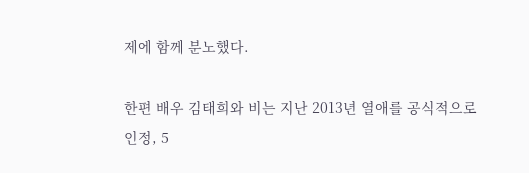제에 함께 분노했다.

한편 배우 김태희와 비는 지난 2013년 열애를 공식적으로 인정, 5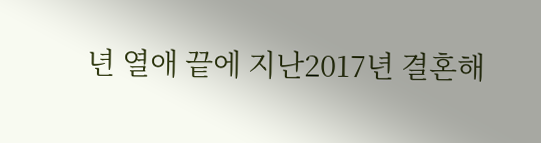년 열애 끝에 지난2017년 결혼해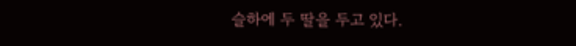슬하에 두 딸을 두고 있다.